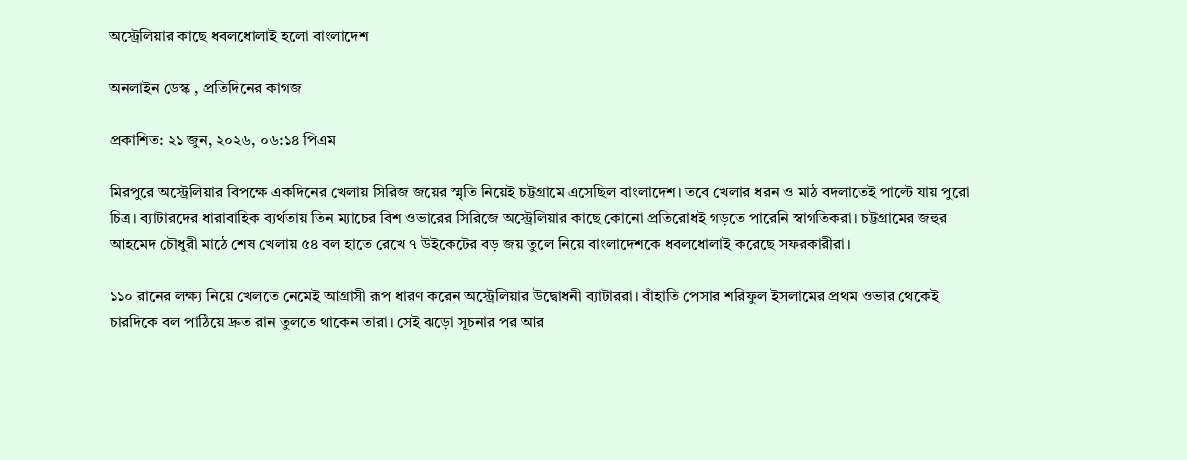অস্ট্রেলিয়ার কাছে ধবলধোলাই হলো বাংলাদেশ

অনলাইন ডেস্ক , প্রতিদিনের কাগজ

প্রকাশিত: ২১ জুন, ২০২৬, ০৬:১৪ পিএম

মিরপুরে অস্ট্রেলিয়ার বিপক্ষে একদিনের খেলায় সিরিজ জয়ের স্মৃতি নিয়েই চট্টগ্রামে এসেছিল বাংলাদেশ। তবে খেলার ধরন ও মাঠ বদলাতেই পাল্টে যায় পুরো চিত্র। ব্যাটারদের ধারাবাহিক ব্যর্থতায় তিন ম্যাচের বিশ ওভারের সিরিজে অস্ট্রেলিয়ার কাছে কোনো প্রতিরোধই গড়তে পারেনি স্বাগতিকরা। চট্টগ্রামের জহুর আহমেদ চৌধুরী মাঠে শেষ খেলায় ৫৪ বল হাতে রেখে ৭ উইকেটের বড় জয় তুলে নিয়ে বাংলাদেশকে ধবলধোলাই করেছে সফরকারীরা।

১১০ রানের লক্ষ্য নিয়ে খেলতে নেমেই আগ্রাসী রূপ ধারণ করেন অস্ট্রেলিয়ার উদ্বোধনী ব্যাটাররা। বাঁহাতি পেসার শরিফুল ইসলামের প্রথম ওভার থেকেই চারদিকে বল পাঠিয়ে দ্রুত রান তুলতে থাকেন তারা। সেই ঝড়ো সূচনার পর আর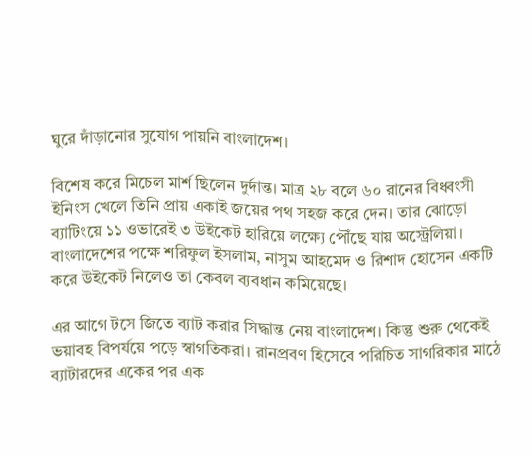ঘুরে দাঁড়ানোর সুযোগ পায়নি বাংলাদেশ।

বিশেষ করে মিচেল মার্শ ছিলেন দুর্দান্ত। মাত্র ২৮ বলে ৬০ রানের বিধ্বংসী ইনিংস খেলে তিনি প্রায় একাই জয়ের পথ সহজ করে দেন। তার ঝোড়ো ব্যাটিংয়ে ১১ ওভারেই ৩ উইকেট হারিয়ে লক্ষ্যে পৌঁছে যায় অস্ট্রেলিয়া। বাংলাদেশের পক্ষে শরিফুল ইসলাম, নাসুম আহমেদ ও রিশাদ হোসেন একটি করে উইকেট নিলেও তা কেবল ব্যবধান কমিয়েছে।

এর আগে টসে জিতে ব্যাট করার সিদ্ধান্ত নেয় বাংলাদেশ। কিন্তু শুরু থেকেই ভয়াবহ বিপর্যয়ে পড়ে স্বাগতিকরা। রানপ্রবণ হিসেবে পরিচিত সাগরিকার মাঠে ব্যাটারদের একের পর এক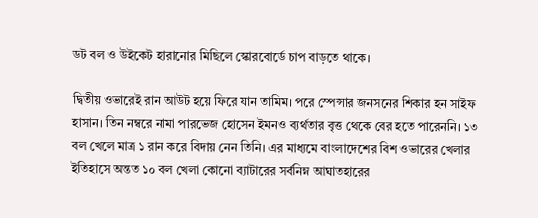ডট বল ও উইকেট হারানোর মিছিলে স্কোরবোর্ডে চাপ বাড়তে থাকে।

দ্বিতীয় ওভারেই রান আউট হয়ে ফিরে যান তামিম। পরে স্পেন্সার জনসনের শিকার হন সাইফ হাসান। তিন নম্বরে নামা পারভেজ হোসেন ইমনও ব্যর্থতার বৃত্ত থেকে বের হতে পারেননি। ১৩ বল খেলে মাত্র ১ রান করে বিদায় নেন তিনি। এর মাধ্যমে বাংলাদেশের বিশ ওভারের খেলার ইতিহাসে অন্তত ১০ বল খেলা কোনো ব্যাটারের সর্বনিম্ন আঘাতহারের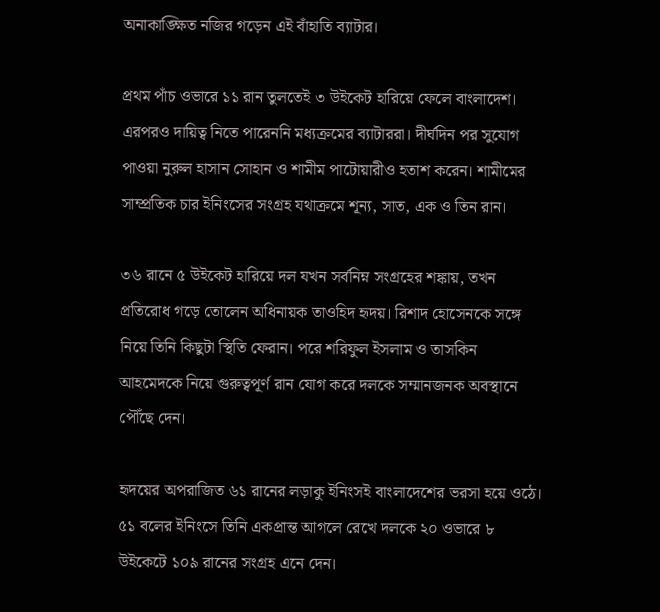অনাকাঙ্ক্ষিত নজির গড়েন এই বাঁহাতি ব্যাটার।

প্রথম পাঁচ ওভারে ১১ রান তুলতেই ৩ উইকেট হারিয়ে ফেলে বাংলাদেশ। এরপরও দায়িত্ব নিতে পারেননি মধ্যক্রমের ব্যাটাররা। দীর্ঘদিন পর সুযোগ পাওয়া নুরুল হাসান সোহান ও শামীম পাটোয়ারীও হতাশ করেন। শামীমের সাম্প্রতিক চার ইনিংসের সংগ্রহ যথাক্রমে শূন্য, সাত, এক ও তিন রান।

৩৬ রানে ৫ উইকেট হারিয়ে দল যখন সর্বনিম্ন সংগ্রহের শঙ্কায়, তখন প্রতিরোধ গড়ে তোলেন অধিনায়ক তাওহিদ হৃদয়। রিশাদ হোসেনকে সঙ্গে নিয়ে তিনি কিছুটা স্থিতি ফেরান। পরে শরিফুল ইসলাম ও তাসকিন আহমেদকে নিয়ে গুরুত্বপূর্ণ রান যোগ করে দলকে সম্মানজনক অবস্থানে পৌঁছে দেন।

হৃদয়ের অপরাজিত ৬১ রানের লড়াকু ইনিংসই বাংলাদেশের ভরসা হয়ে ওঠে। ৫১ বলের ইনিংসে তিনি একপ্রান্ত আগলে রেখে দলকে ২০ ওভারে ৮ উইকেটে ১০৯ রানের সংগ্রহ এনে দেন।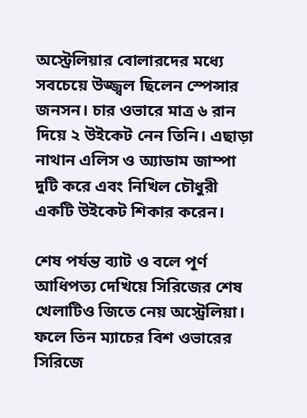অস্ট্রেলিয়ার বোলারদের মধ্যে সবচেয়ে উজ্জ্বল ছিলেন স্পেন্সার জনসন। চার ওভারে মাত্র ৬ রান দিয়ে ২ উইকেট নেন তিনি। এছাড়া নাথান এলিস ও অ্যাডাম জাম্পা দুটি করে এবং নিখিল চৌধুরী একটি উইকেট শিকার করেন।

শেষ পর্যন্ত ব্যাট ও বলে পূর্ণ আধিপত্য দেখিয়ে সিরিজের শেষ খেলাটিও জিতে নেয় অস্ট্রেলিয়া। ফলে তিন ম্যাচের বিশ ওভারের সিরিজে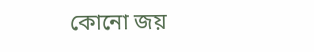কোনো জয়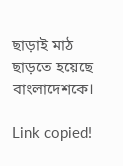ছাড়াই মাঠ ছাড়তে হয়েছে বাংলাদেশকে।

Link copied!